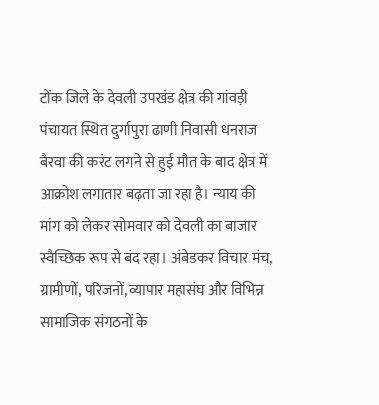टोंक जिले के देवली उपखंड क्षेत्र की गांवड़ी पंचायत स्थित दुर्गापुरा ढाणी निवासी धनराज बैरवा की करंट लगने से हुई मौत के बाद क्षेत्र में आक्रोश लगातार बढ़ता जा रहा है। न्याय की मांग को लेकर सोमवार को देवली का बाजार स्वैच्छिक रूप से बंद रहा। अंबेडकर विचार मंच, ग्रामीणों, परिजनों, व्यापार महासंघ और विभिन्न सामाजिक संगठनों के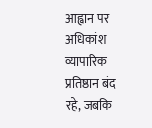आह्वान पर अधिकांश व्यापारिक प्रतिष्ठान बंद रहे, जबकि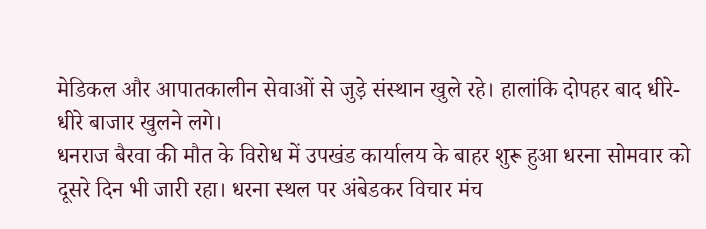मेडिकल और आपातकालीन सेवाओं से जुड़े संस्थान खुले रहे। हालांकि दोपहर बाद धीरे-धीरे बाजार खुलने लगे।
धनराज बैरवा की मौत के विरोध में उपखंड कार्यालय के बाहर शुरू हुआ धरना सोमवार को दूसरे दिन भी जारी रहा। धरना स्थल पर अंबेडकर विचार मंच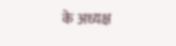के अध्यक्ष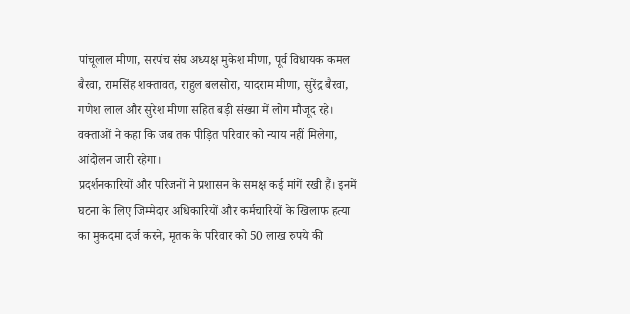पांचूलाल मीणा, सरपंच संघ अध्यक्ष मुकेश मीणा, पूर्व विधायक कमल बैरवा, रामसिंह शक्तावत, राहुल बलसोरा, यादराम मीणा, सुरेंद्र बैरवा, गणेश लाल और सुरेश मीणा सहित बड़ी संख्या में लोग मौजूद रहे। वक्ताओं ने कहा कि जब तक पीड़ित परिवार को न्याय नहीं मिलेगा, आंदोलन जारी रहेगा।
प्रदर्शनकारियों और परिजनों ने प्रशासन के समक्ष कई मांगें रखी हैं। इनमें घटना के लिए जिम्मेदार अधिकारियों और कर्मचारियों के खिलाफ हत्या का मुकदमा दर्ज करने, मृतक के परिवार को 50 लाख रुपये की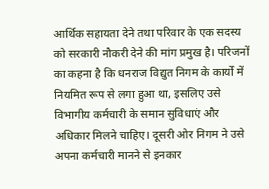आर्थिक सहायता देने तथा परिवार के एक सदस्य को सरकारी नौकरी देने की मांग प्रमुख है। परिजनों का कहना है कि धनराज विद्युत निगम के कार्यों में नियमित रूप से लगा हुआ था, इसलिए उसे विभागीय कर्मचारी के समान सुविधाएं और अधिकार मिलने चाहिए। दूसरी ओर निगम ने उसे अपना कर्मचारी मानने से इनकार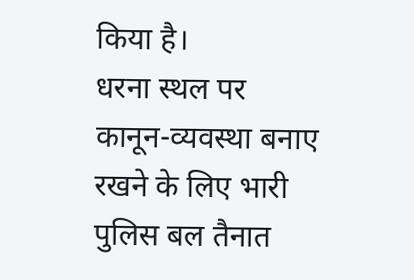किया है।
धरना स्थल पर कानून-व्यवस्था बनाए रखने के लिए भारी पुलिस बल तैनात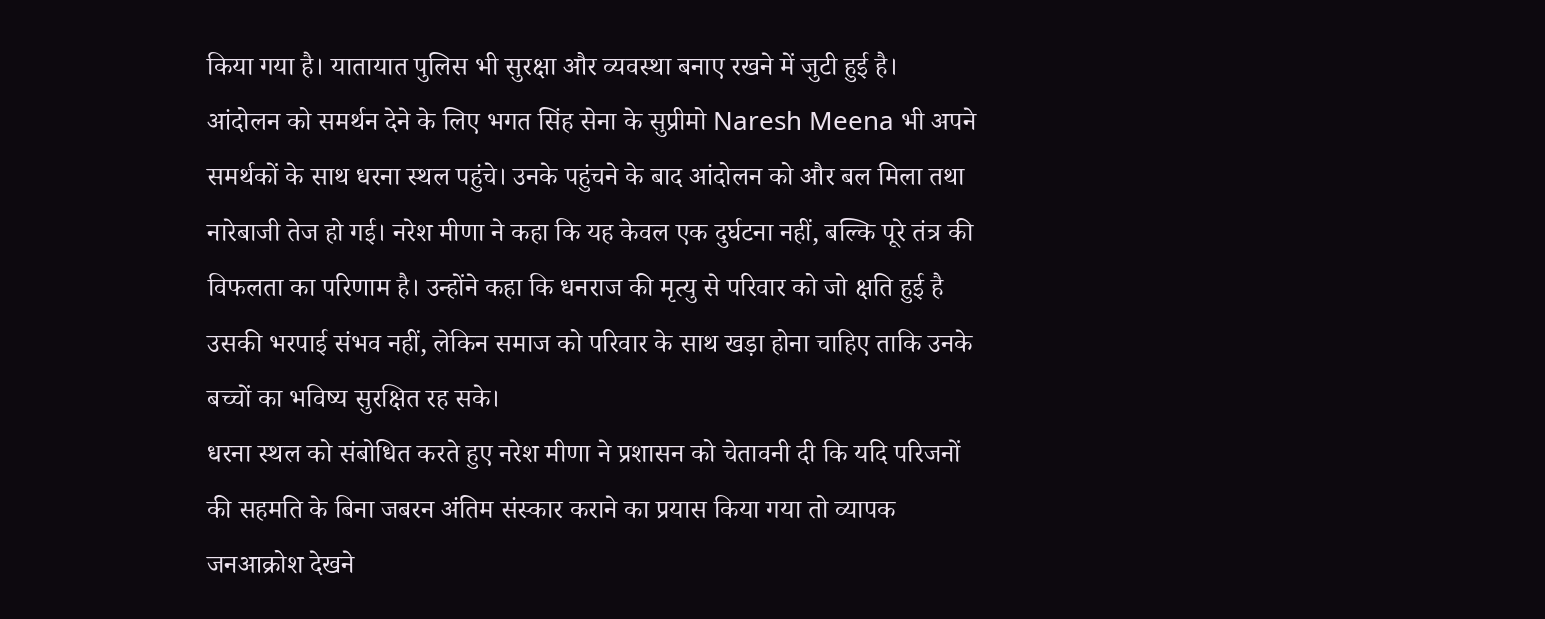किया गया है। यातायात पुलिस भी सुरक्षा और व्यवस्था बनाए रखने में जुटी हुई है।
आंदोलन को समर्थन देने के लिए भगत सिंह सेना के सुप्रीमो Naresh Meena भी अपने समर्थकों के साथ धरना स्थल पहुंचे। उनके पहुंचने के बाद आंदोलन को और बल मिला तथा नारेबाजी तेज हो गई। नरेश मीणा ने कहा कि यह केवल एक दुर्घटना नहीं, बल्कि पूरे तंत्र की विफलता का परिणाम है। उन्होंने कहा कि धनराज की मृत्यु से परिवार को जो क्षति हुई है उसकी भरपाई संभव नहीं, लेकिन समाज को परिवार के साथ खड़ा होना चाहिए ताकि उनके बच्चों का भविष्य सुरक्षित रह सके।
धरना स्थल को संबोधित करते हुए नरेश मीणा ने प्रशासन को चेतावनी दी कि यदि परिजनों की सहमति के बिना जबरन अंतिम संस्कार कराने का प्रयास किया गया तो व्यापक जनआक्रोश देखने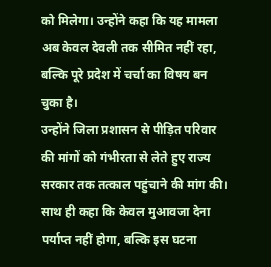को मिलेगा। उन्होंने कहा कि यह मामला अब केवल देवली तक सीमित नहीं रहा, बल्कि पूरे प्रदेश में चर्चा का विषय बन चुका है।
उन्होंने जिला प्रशासन से पीड़ित परिवार की मांगों को गंभीरता से लेते हुए राज्य सरकार तक तत्काल पहुंचाने की मांग की। साथ ही कहा कि केवल मुआवजा देना पर्याप्त नहीं होगा, बल्कि इस घटना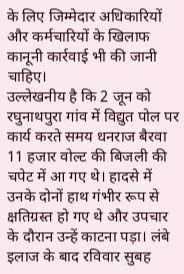के लिए जिम्मेदार अधिकारियों और कर्मचारियों के खिलाफ कानूनी कार्रवाई भी की जानी चाहिए।
उल्लेखनीय है कि 2 जून को रघुनाथपुरा गांव में विद्युत पोल पर कार्य करते समय धनराज बैरवा 11 हजार वोल्ट की बिजली की चपेट में आ गए थे। हादसे में उनके दोनों हाथ गंभीर रूप से क्षतिग्रस्त हो गए थे और उपचार के दौरान उन्हें काटना पड़ा। लंबे इलाज के बाद रविवार सुबह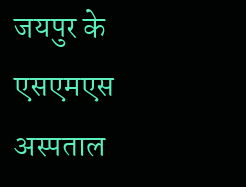जयपुर के एसएमएस अस्पताल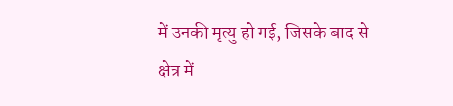में उनकी मृत्यु हो गई, जिसके बाद से क्षेत्र में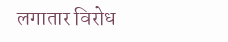लगातार विरोध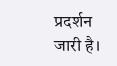प्रदर्शन जारी है।